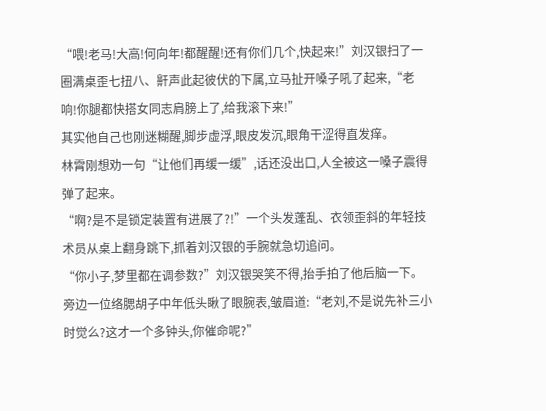“喂!老马!大高!何向年!都醒醒!还有你们几个,快起来!”刘汉银扫了一圈满桌歪七扭八、鼾声此起彼伏的下属,立马扯开嗓子吼了起来,“老响!你腿都快搭女同志肩膀上了,给我滚下来!”
其实他自己也刚迷糊醒,脚步虚浮,眼皮发沉,眼角干涩得直发痒。
林霄刚想劝一句“让他们再缓一缓”,话还没出口,人全被这一嗓子震得弹了起来。
“啊?是不是锁定装置有进展了?!”一个头发蓬乱、衣领歪斜的年轻技术员从桌上翻身跳下,抓着刘汉银的手腕就急切追问。
“你小子,梦里都在调参数?”刘汉银哭笑不得,抬手拍了他后脑一下。
旁边一位络腮胡子中年低头瞅了眼腕表,皱眉道:“老刘,不是说先补三小时觉么?这才一个多钟头,你催命呢?”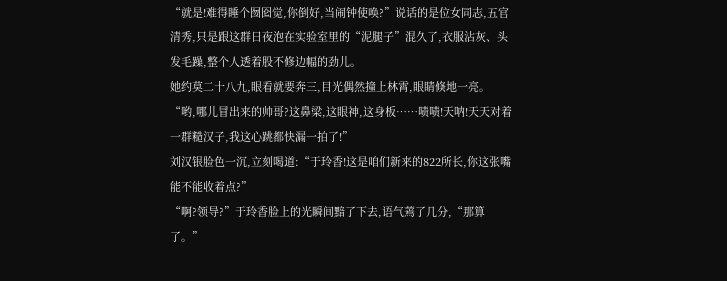“就是!难得睡个囫囵觉,你倒好,当闹钟使唤?”说话的是位女同志,五官清秀,只是跟这群日夜泡在实验室里的“泥腿子”混久了,衣服沾灰、头发毛躁,整个人透着股不修边幅的劲儿。
她约莫二十八九,眼看就要奔三,目光偶然撞上林霄,眼睛倏地一亮。
“哟,哪儿冒出来的帅哥?这鼻梁,这眼神,这身板……啧啧!天呐!天天对着一群糙汉子,我这心跳都快漏一拍了!”
刘汉银脸色一沉,立刻喝道:“于玲香!这是咱们新来的822所长,你这张嘴能不能收着点?”
“啊?领导?”于玲香脸上的光瞬间黯了下去,语气蔫了几分,“那算了。”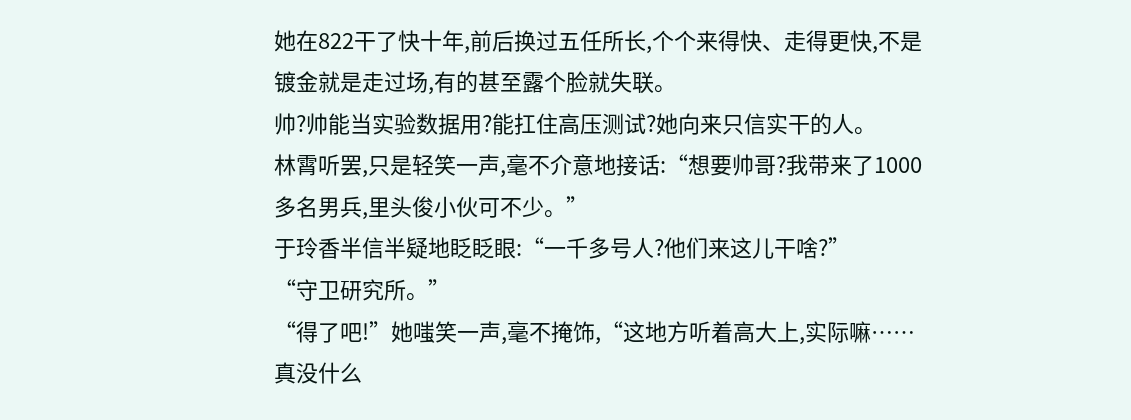她在822干了快十年,前后换过五任所长,个个来得快、走得更快,不是镀金就是走过场,有的甚至露个脸就失联。
帅?帅能当实验数据用?能扛住高压测试?她向来只信实干的人。
林霄听罢,只是轻笑一声,毫不介意地接话:“想要帅哥?我带来了1000多名男兵,里头俊小伙可不少。”
于玲香半信半疑地眨眨眼:“一千多号人?他们来这儿干啥?”
“守卫研究所。”
“得了吧!”她嗤笑一声,毫不掩饰,“这地方听着高大上,实际嘛……真没什么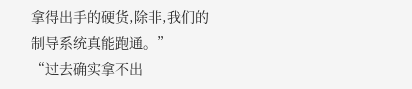拿得出手的硬货,除非,我们的制导系统真能跑通。”
“过去确实拿不出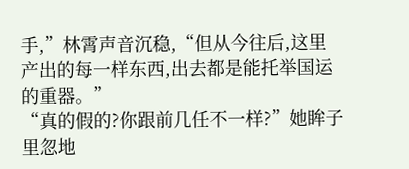手,”林霄声音沉稳,“但从今往后,这里产出的每一样东西,出去都是能托举国运的重器。”
“真的假的?你跟前几任不一样?”她眸子里忽地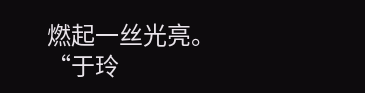燃起一丝光亮。
“于玲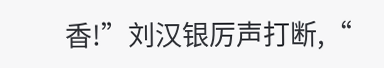香!”刘汉银厉声打断,“